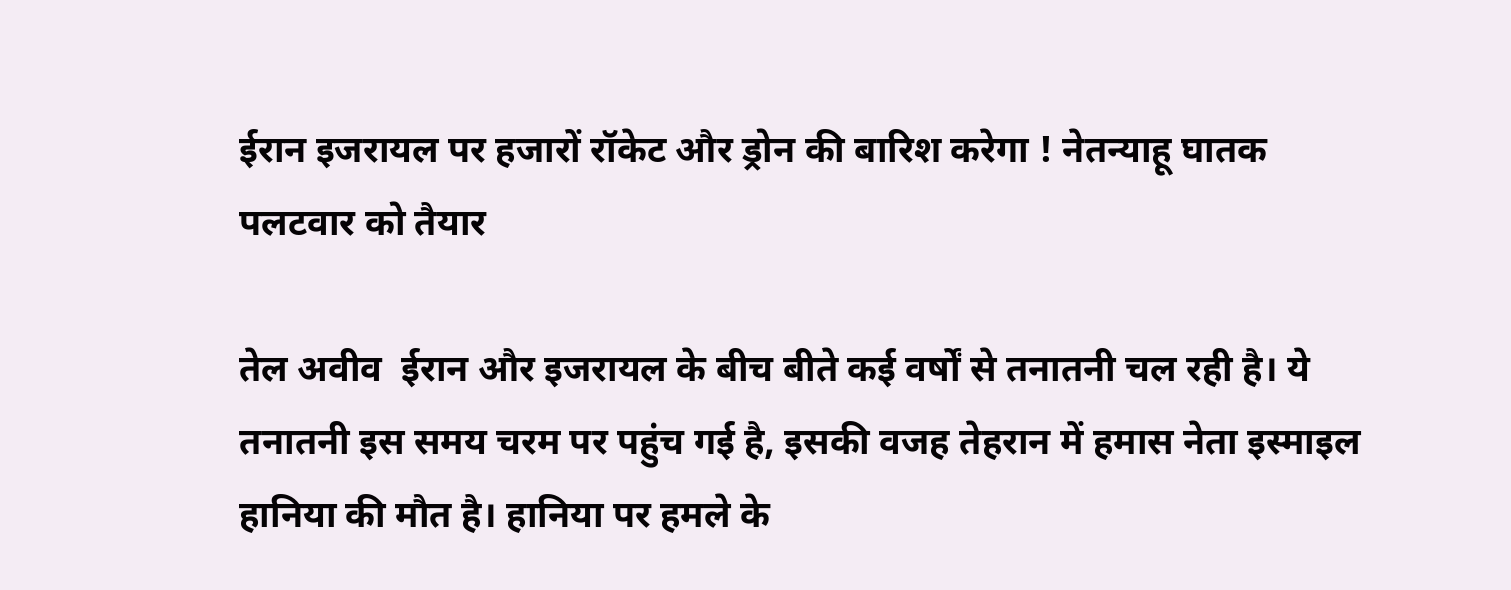ईरान इजरायल पर हजारों रॉकेट और ड्रोन की बारिश करेगा ! नेतन्याहू घातक पलटवार को तैयार

तेल अवीव  ईरान और इजरायल के बीच बीते कई वर्षों से तनातनी चल रही है। ये तनातनी इस समय चरम पर पहुंच गई है, इसकी वजह तेहरान में हमास नेता इस्माइल हानिया की मौत है। हानिया पर हमले के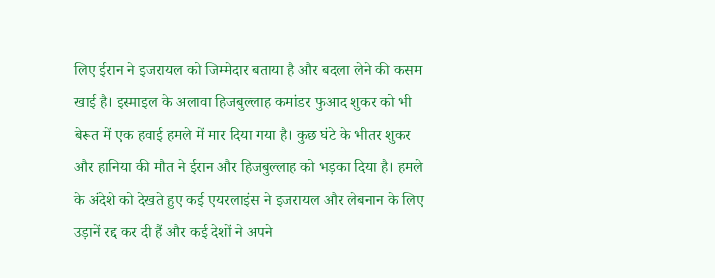लिए ईरान ने इजरायल को जिम्मेदार बताया है और बदला लेने की कसम खाई है। इस्माइल के अलावा हिजबुल्लाह कमांडर फुआद शुकर को भी बेरूत में एक हवाई हमले में मार दिया गया है। कुछ घंटे के भीतर शुकर और हानिया की मौत ने ईरान और हिजबुल्लाह को भड़का दिया है। हमले के अंदेशे को देखते हुए कई एयरलाइंस ने इजरायल और लेबनान के लिए उड़ानें रद्द कर दी हैं और कई देशों ने अपने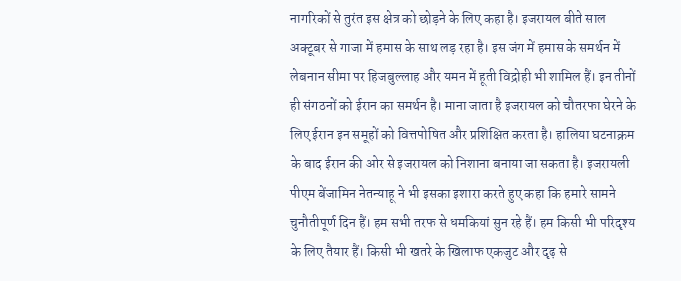नागरिकों से तुरंत इस क्षेत्र को छोड़ने के लिए कहा है। इजरायल बीते साल अक्टूबर से गाजा में हमास के साथ लड़ रहा है। इस जंग में हमास के समर्थन में लेबनान सीमा पर हिजबुल्लाह और यमन में हूती विद्रोही भी शामिल हैं। इन तीनों ही संगठनों को ईरान का समर्थन है। माना जाता है इजरायल को चौतरफा घेरने के लिए ईरान इन समूहों को वित्तपोषित और प्रशिक्षित करता है। हालिया घटनाक्रम के बाद ईरान की ओर से इजरायल को निशाना बनाया जा सकता है। इजरायली पीएम बेंजामिन नेतन्याहू ने भी इसका इशारा करते हुए कहा कि हमारे सामने चुनौतीपूर्ण दिन हैं। हम सभी तरफ से धमकियां सुन रहे हैं। हम किसी भी परिदृश्य के लिए तैयार हैं। किसी भी खतरे के खिलाफ एकजुट और दृढ़ से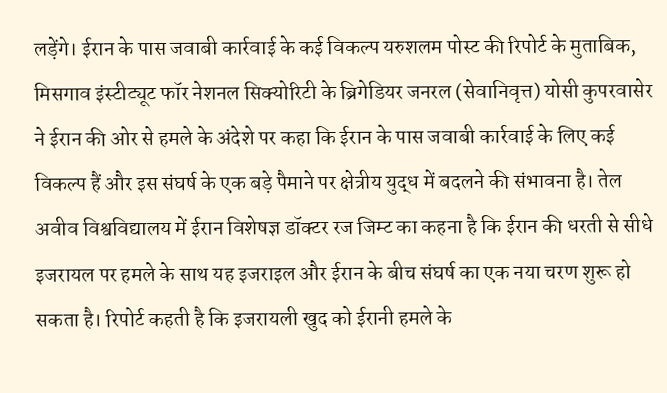लड़ेंगे। ईरान के पास जवाबी कार्रवाई के कई विकल्प यरुशलम पोस्ट की रिपोर्ट के मुताबिक, मिसगाव इंस्टीट्यूट फॉर नेशनल सिक्योरिटी के ब्रिगेडियर जनरल (सेवानिवृत्त) योसी कुपरवासेर ने ईरान की ओर से हमले के अंदेशे पर कहा कि ईरान के पास जवाबी कार्रवाई के लिए कई विकल्प हैं और इस संघर्ष के एक बड़े पैमाने पर क्षेत्रीय युद्ध में बदलने की संभावना है। तेल अवीव विश्वविद्यालय में ईरान विशेषज्ञ डॉक्टर रज जिम्ट का कहना है कि ईरान की धरती से सीधे इजरायल पर हमले के साथ यह इजराइल और ईरान के बीच संघर्ष का एक नया चरण शुरू हो सकता है। रिपोर्ट कहती है कि इजरायली खुद को ईरानी हमले के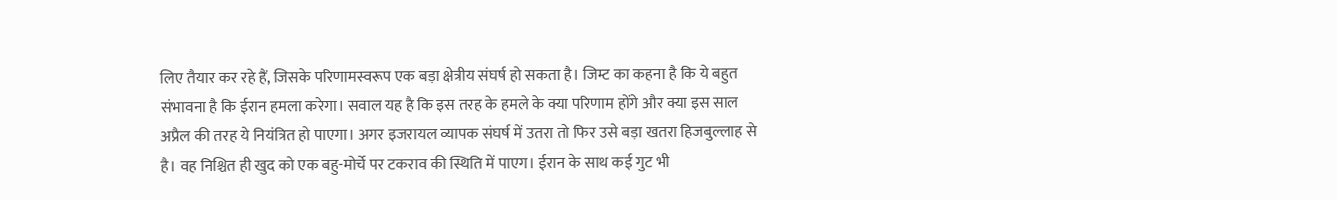लिए तैयार कर रहे हैं, जिसके परिणामस्वरूप एक बड़ा क्षेत्रीय संघर्ष हो सकता है। जिम्ट का कहना है कि ये बहुत संभावना है कि ईरान हमला करेगा। सवाल यह है कि इस तरह के हमले के क्या परिणाम होंगे और क्या इस साल अप्रैल की तरह ये नियंत्रित हो पाएगा। अगर इजरायल व्यापक संघर्ष में उतरा तो फिर उसे बड़ा खतरा हिजबुल्लाह से है। वह निश्चित ही खुद को एक बहु-मोर्चे पर टकराव की स्थिति में पाएग। ईरान के साथ कई गुट भी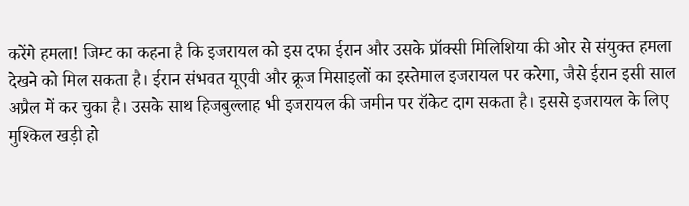करेंगे हमला! जिम्ट का कहना है कि इजरायल को इस दफा ईरान और उसके प्रॉक्सी मिलिशिया की ओर से संयुक्त हमला देखने को मिल सकता है। ईरान संभवत यूएवी और क्रूज मिसाइलों का इस्तेमाल इजरायल पर करेगा, जैसे ईरान इसी साल अप्रैल में कर चुका है। उसके साथ हिजबुल्लाह भी इजरायल की जमीन पर रॉकेट दाग सकता है। इससे इजरायल के लिए मुश्किल खड़ी हो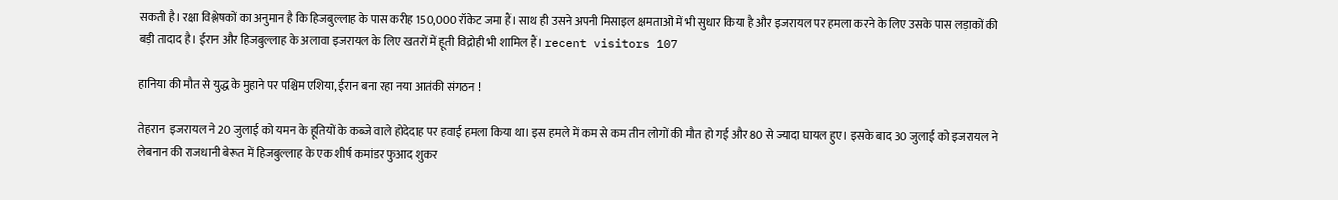सकती है। रक्षा विश्लेषकों का अनुमान है कि हिजबुल्लाह के पास करीह 150,000 रॉकेट जमा हैं। साथ ही उसने अपनी मिसाइल क्षमताओं में भी सुधार किया है और इजरायल पर हमला करने के लिए उसके पास लड़ाकों की बड़ी तादाद है। ईरान और हिजबुल्लाह के अलावा इजरायल के लिए खतरों में हूती विद्रोही भी शामिल हैं। recent visitors 107

हानिया की मौत से युद्ध के मुहाने पर पश्चिम एशिया, ईरान बना रहा नया आतंकी संगठन !

तेहरान  इजरायल ने 20 जुलाई को यमन के हूतियों के कब्जे वाले होदेदाह पर हवाई हमला किया था। इस हमले में कम से कम तीन लोगों की मौत हो गई और 80 से ज्यादा घायल हुए। इसके बाद 30 जुलाई को इजरायल ने लेबनान की राजधानी बेरूत में हिजबुल्लाह के एक शीर्ष कमांडर फुआद शुकर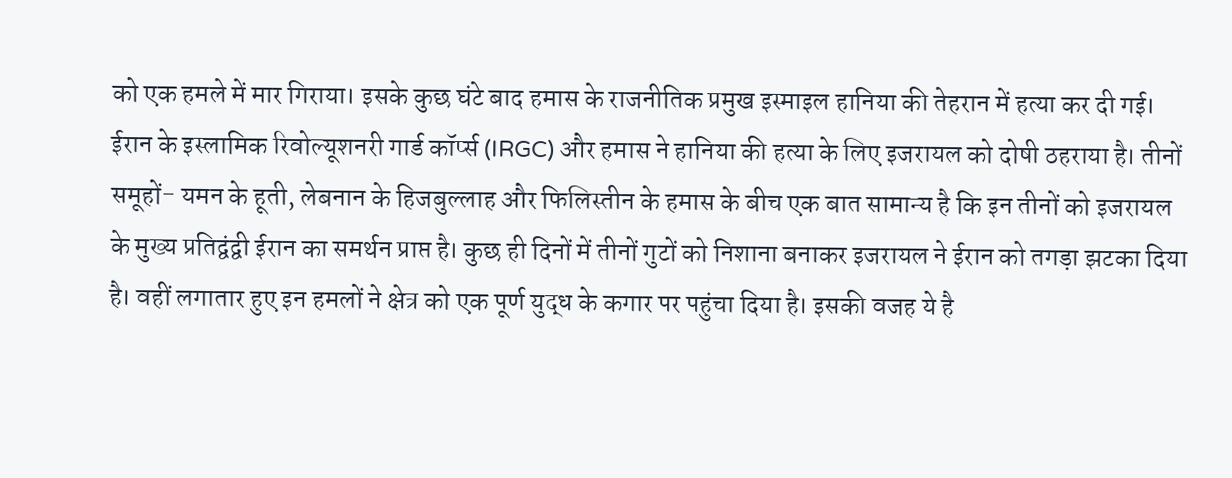को एक हमले में मार गिराया। इसके कुछ घंटे बाद हमास के राजनीतिक प्रमुख इस्माइल हानिया की तेहरान में हत्या कर दी गई। ईरान के इस्लामिक रिवोल्यूशनरी गार्ड कॉर्प्स (IRGC) और हमास ने हानिया की हत्या के लिए इजरायल को दोषी ठहराया है। तीनों समूहों- यमन के हूती, लेबनान के हिजबुल्लाह और फिलिस्तीन के हमास के बीच एक बात सामान्य है कि इन तीनों को इजरायल के मुख्य प्रतिद्वंद्वी ईरान का समर्थन प्राप्त है। कुछ ही दिनों में तीनों गुटों को निशाना बनाकर इजरायल ने ईरान को तगड़ा झटका दिया है। वहीं लगातार हुए इन हमलों ने क्षेत्र को एक पूर्ण युद्ध के कगार पर पहुंचा दिया है। इसकी वजह ये है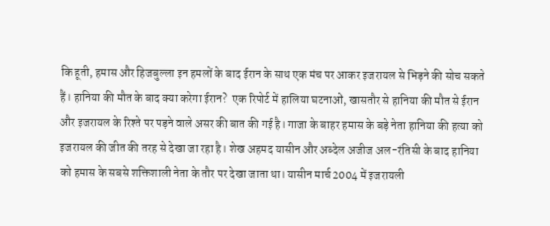कि हूती, हमास और हिजबुल्ला इन हमलों के बाद ईरान के साथ एक मंच पर आकर इजरायल से भिड़ने की सोच सकते हैं। हानिया की मौत के बाद क्या करेगा ईरान?  एक रिपोर्ट में हालिया घटनाओं, खासतौर से हानिया की मौत से ईरान और इजरायल के रिश्ते पर पड़ने वाले असर की बात की गई है। गाजा के बाहर हमास के बड़े नेता हानिया की हत्या को इजरायल की जीत की तरह से देखा जा रहा है। शेख अहमद यासीन और अब्देल अजीज अल-रंतिसी के बाद हानिया को हमास के सबसे शक्तिशाली नेता के तौर पर देखा जाता था। यासीन मार्च 2004 में इजरायली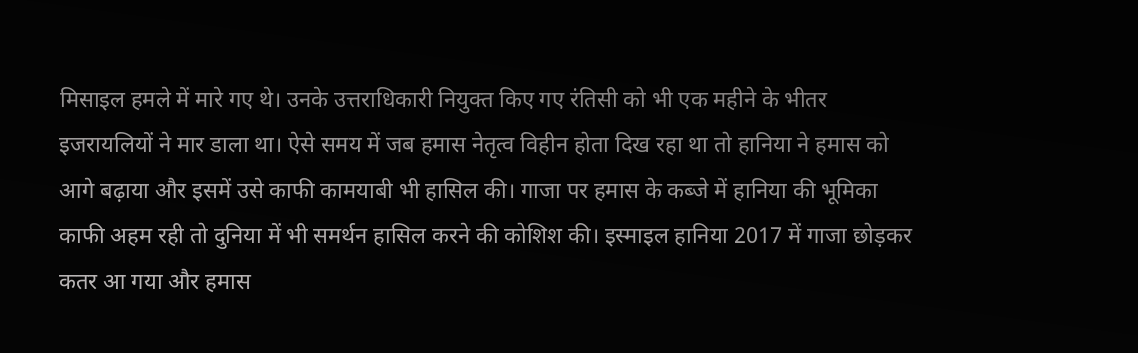मिसाइल हमले में मारे गए थे। उनके उत्तराधिकारी नियुक्त किए गए रंतिसी को भी एक महीने के भीतर इजरायलियों ने मार डाला था। ऐसे समय में जब हमास नेतृत्व विहीन होता दिख रहा था तो हानिया ने हमास को आगे बढ़ाया और इसमें उसे काफी कामयाबी भी हासिल की। गाजा पर हमास के कब्जे में हानिया की भूमिका काफी अहम रही तो दुनिया में भी समर्थन हासिल करने की कोशिश की। इस्माइल हानिया 2017 में गाजा छोड़कर कतर आ गया और हमास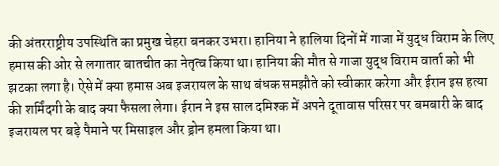की अंतरराष्ट्रीय उपस्थिति का प्रमुख चेहरा बनकर उभरा। हानिया ने हालिया दिनों में गाजा में युद्ध विराम के लिए हमास की ओर से लगातार बातचीत का नेतृत्व किया था। हानिया की मौत से गाजा युद्ध विराम वार्ता को भी झटका लगा है। ऐसे में क्या हमास अब इजरायल के साथ बंधक समझौते को स्वीकार करेगा और ईरान इस हत्या की शर्मिंदगी के बाद क्या फैसला लेगा। ईरान ने इस साल दमिश्क में अपने दूतावास परिसर पर बमबारी के बाद इजरायल पर बड़े पैमाने पर मिसाइल और ड्रोन हमला किया था।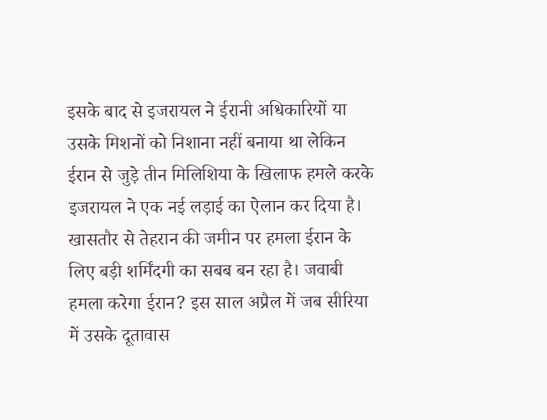इसके बाद से इजरायल ने ईरानी अधिकारियों या उसके मिशनों को निशाना नहीं बनाया था लेकिन ईरान से जुड़े तीन मिलिशिया के खिलाफ हमले करके इजरायल ने एक नई लड़ाई का ऐलान कर दिया है। खासतौर से तेहरान की जमीन पर हमला ईरान के लिए बड़ी शर्मिंदगी का सबब बन रहा है। जवाबी हमला करेगा ईरान? इस साल अप्रैल में जब सीरिया में उसके दूतावास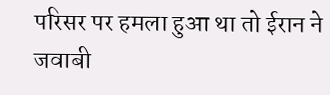परिसर पर हमला हुआ था तो ईरान ने जवाबी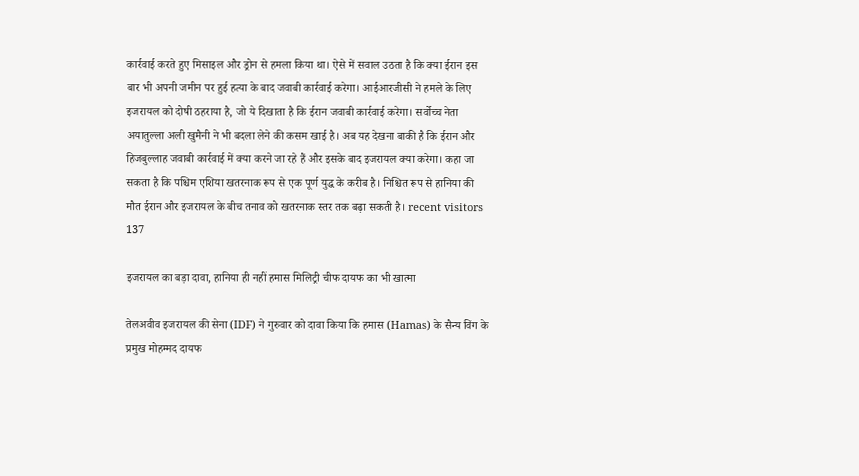कार्रवाई करते हुए मिसाइल और ड्रोन से हमला किया था। ऐसे में सवाल उठता है कि क्या ईरान इस बार भी अपनी जमीन पर हुई हत्या के बाद जवाबी कार्रवाई करेगा। आईआरजीसी ने हमले के लिए इजरायल को दोषी ठहराया है, जो ये दिखाता है कि ईरान जवाबी कार्रवाई करेगा। सर्वोच्च नेता अयातुल्ला अली खुमैनी ने भी बदला लेने की कसम खाई है। अब यह देखना बाकी है कि ईरान और हिजबुल्लाह जवाबी कार्रवाई में क्या करने जा रहे हैं और इसके बाद इजरायल क्या करेगा। कहा जा सकता है कि पश्चिम एशिया खतरनाक रूप से एक पूर्ण युद्ध के करीब है। निश्चित रूप से हानिया की मौत ईरान और इजरायल के बीच तनाव को खतरनाक स्तर तक बढ़ा सकती है। recent visitors 137

इजरायल का बड़ा दावा, हानिया ही नहीं हमास मिलिट्री चीफ दायफ का भी खात्मा

तेलअवीव इजरायल की सेना (IDF) ने गुरुवार को दावा किया कि हमास (Hamas) के सैन्य विंग के प्रमुख मोहम्मद दायफ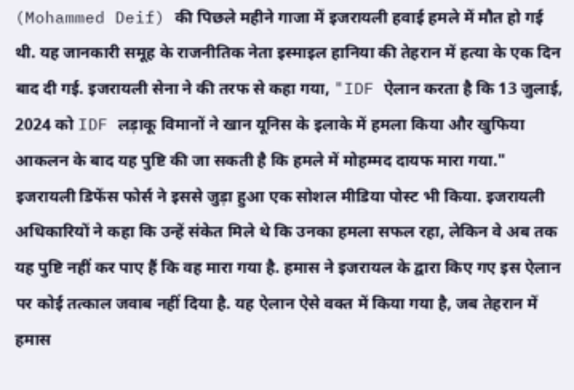(Mohammed Deif) की पिछले महीने गाजा में इजरायली हवाई हमले में मौत हो गई थी. यह जानकारी समूह के राजनीतिक नेता इस्माइल हानिया की तेहरान में हत्या के एक दिन बाद दी गई. इजरायली सेना ने की तरफ से कहा गया, "IDF ऐलान करता है कि 13 जुलाई, 2024 को IDF लड़ाकू विमानों ने खान यूनिस के इलाके में हमला किया और खुफिया आकलन के बाद यह पुष्टि की जा सकती है कि हमले में मोहम्मद दायफ मारा गया." इजरायली डिफेंस फोर्स ने इससे जुड़ा हुआ एक सोशल मीडिया पोस्ट भी किया. इजरायली अधिकारियों ने कहा कि उन्हें संकेत मिले थे कि उनका हमला सफल रहा, लेकिन वे अब तक यह पुष्टि नहीं कर पाए हैं कि वह मारा गया है. हमास ने इजरायल के द्वारा किए गए इस ऐलान पर कोई तत्काल जवाब नहीं दिया है. यह ऐलान ऐसे वक्त में किया गया है, जब तेहरान में हमास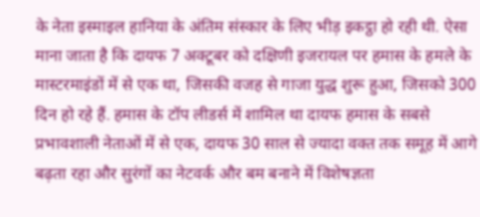के नेता इस्माइल हानिया के अंतिम संस्कार के लिए भीड़ इकट्ठा हो रही थी. ऐसा माना जाता है कि दायफ 7 अक्टूबर को दक्षिणी इजरायल पर हमास के हमले के मास्टरमाइंडों में से एक था, जिसकी वजह से गाजा युद्ध शुरू हुआ, जिसको 300 दिन हो रहे हैं. हमास के टॉप लीडर्स में शामिल था दायफ हमास के सबसे प्रभावशाली नेताओं में से एक, दायफ 30 साल से ज्यादा वक्त तक समूह में आगे बढ़ता रहा और सुरंगों का नेटवर्क और बम बनाने में विशेषज्ञता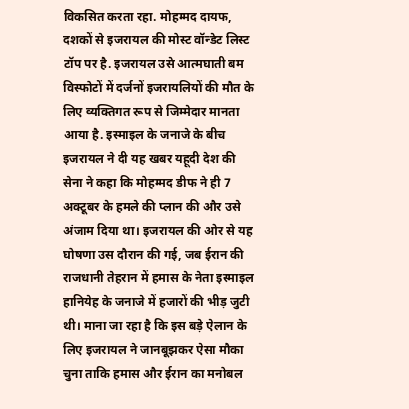विकसित करता रहा. मोहम्मद दायफ, दशकों से इजरायल की मोस्ट वॉन्डेट लिस्ट टॉप पर है. इजरायल उसे आत्मघाती बम विस्फोटों में दर्जनों इजरायलियों की मौत के लिए व्यक्तिगत रूप से जिम्मेदार मानता आया है. इस्माइल के जनाजे के बीच इजरायल ने दी यह खबर यहूदी देश की सेना ने कहा कि मोहम्मद डीफ ने ही 7 अक्टूबर के हमले की प्लान की और उसे अंजाम दिया था। इजरायल की ओर से यह घोषणा उस दौरान की गई, जब ईरान की राजधानी तेहरान में हमास के नेता इस्माइल हानियेह के जनाजे में हजारों की भीड़ जुटी थी। माना जा रहा है कि इस बड़े ऐलान के लिए इजरायल ने जानबूझकर ऐसा मौका चुना ताकि हमास और ईरान का मनोबल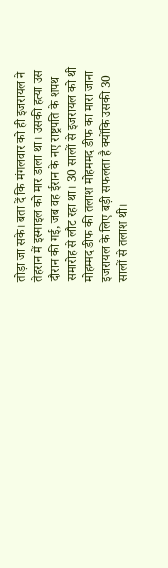तोड़ा जा सके। बता दें कि मंगलवार को ही इजरायल ने तेहरान में इस्माइल को मार डाला था। उसकी हत्या उस दौरान की गई, जब वह ईरान के नए राष्ट्रपति के शपथ समारोह से लौट रहा था। 30 सालों से इजरायल को थी मोहम्मद डीफ की तलाश मोहममद डीफ का मारा जाना इजरायल के लिए बड़ी सफलता है क्योंकि उसकी 30 सालों से तलाश थी।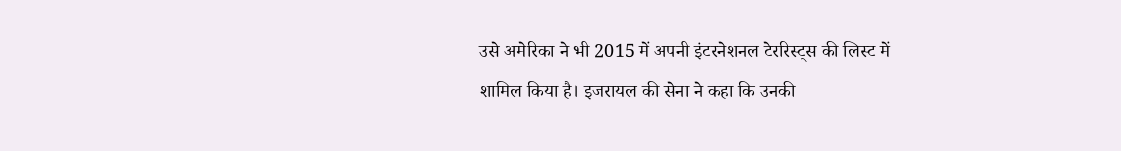उसे अमेरिका ने भी 2015 में अपनी इंटरनेशनल टेररिस्ट्स की लिस्ट में शामिल किया है। इजरायल की सेना ने कहा कि उनकी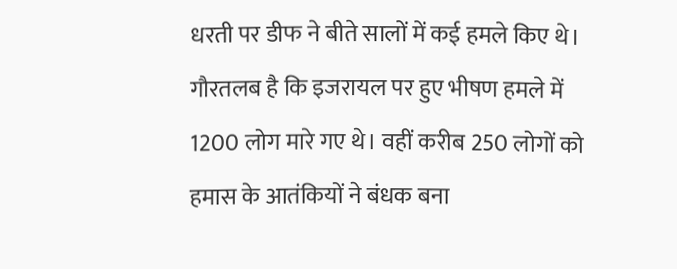धरती पर डीफ ने बीते सालों में कई हमले किए थे। गौरतलब है कि इजरायल पर हुए भीषण हमले में 1200 लोग मारे गए थे। वहीं करीब 250 लोगों को हमास के आतंकियों ने बंधक बना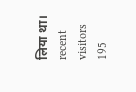लिया था।    recent visitors 195